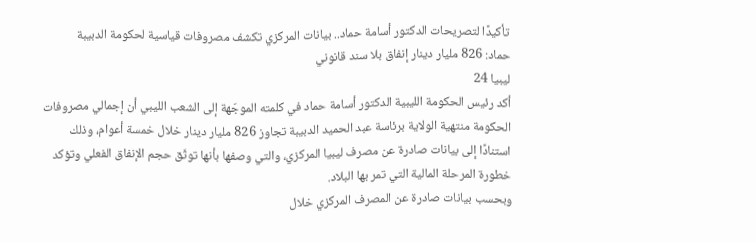تأكيدًا لتصريحات الدكتور أسامة حماد.. بيانات المركزي تكشف مصروفات قياسية لحكومة الدبيبة
حماد: 826 مليار دينار إنفاق بلا سند قانوني
ليبيا 24
أكد رئيس الحكومة الليبية الدكتور أسامة حماد في كلمته الموجّهة إلى الشعب الليبي أن إجمالي مصروفات الحكومة منتهية الولاية برئاسة عبد الحميد الدبيبة تجاوز 826 مليار دينار خلال خمسة أعوام، وذلك استنادًا إلى بيانات صادرة عن مصرف ليبيا المركزي، والتي وصفها بأنها توثّق حجم الإنفاق الفعلي وتؤكد خطورة المرحلة المالية التي تمر بها البلاد.
وبحسب بيانات صادرة عن المصرف المركزي خلال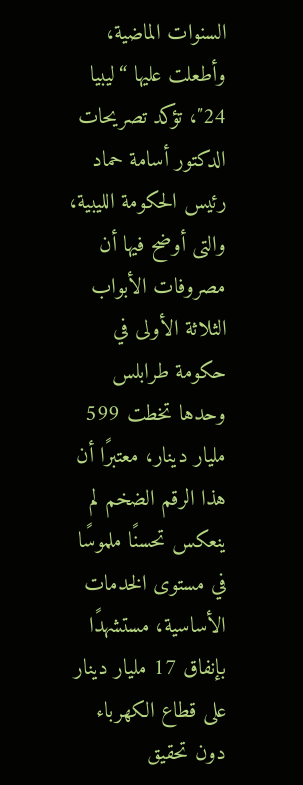السنوات الماضية، وأطعلت عليها “ليبيا 24″، تؤكد تصريحات الدكتور أسامة حماد رئيس الحكومة الليبية، والتى أوضح فيها أن مصروفات الأبواب الثلاثة الأولى في حكومة طرابلس وحدها تخطت 599 مليار دينار، معتبرًا أن هذا الرقم الضخم لم ينعكس تحسنًا ملموسًا في مستوى الخدمات الأساسية، مستشهدًا بإنفاق 17 مليار دينار على قطاع الكهرباء دون تحقيق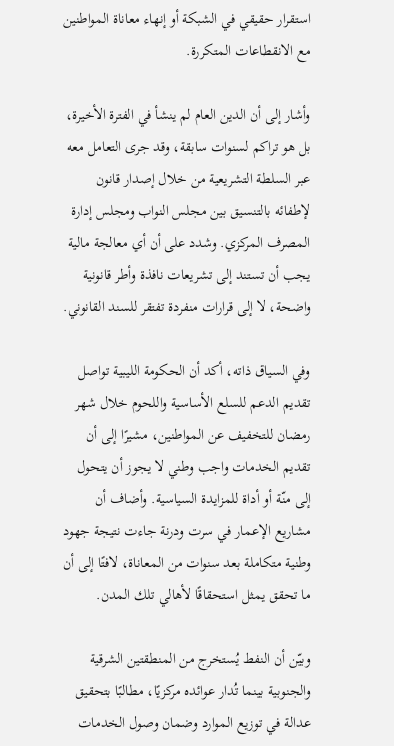استقرار حقيقي في الشبكة أو إنهاء معاناة المواطنين مع الانقطاعات المتكررة.

وأشار إلى أن الدين العام لم ينشأ في الفترة الأخيرة، بل هو تراكم لسنوات سابقة، وقد جرى التعامل معه عبر السلطة التشريعية من خلال إصدار قانون لإطفائه بالتنسيق بين مجلس النواب ومجلس إدارة المصرف المركزي. وشدد على أن أي معالجة مالية يجب أن تستند إلى تشريعات نافذة وأطر قانونية واضحة، لا إلى قرارات منفردة تفتقر للسند القانوني.

وفي السياق ذاته، أكد أن الحكومة الليبية تواصل تقديم الدعم للسلع الأساسية واللحوم خلال شهر رمضان للتخفيف عن المواطنين، مشيرًا إلى أن تقديم الخدمات واجب وطني لا يجوز أن يتحول إلى منّة أو أداة للمزايدة السياسية. وأضاف أن مشاريع الإعمار في سرت ودرنة جاءت نتيجة جهود وطنية متكاملة بعد سنوات من المعاناة، لافتًا إلى أن ما تحقق يمثل استحقاقًا لأهالي تلك المدن.

وبيّن أن النفط يُستخرج من المنطقتين الشرقية والجنوبية بينما تُدار عوائده مركزيًا، مطالبًا بتحقيق عدالة في توزيع الموارد وضمان وصول الخدمات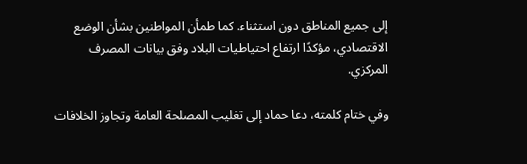إلى جميع المناطق دون استثناء. كما طمأن المواطنين بشأن الوضع الاقتصادي، مؤكدًا ارتفاع احتياطيات البلاد وفق بيانات المصرف المركزي.

وفي ختام كلمته، دعا حماد إلى تغليب المصلحة العامة وتجاوز الخلافات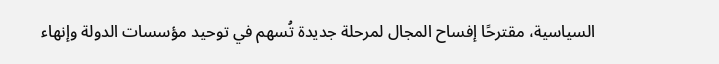السياسية، مقترحًا إفساح المجال لمرحلة جديدة تُسهم في توحيد مؤسسات الدولة وإنهاء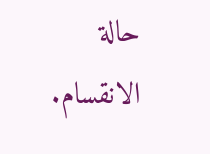حالة الانقسام.